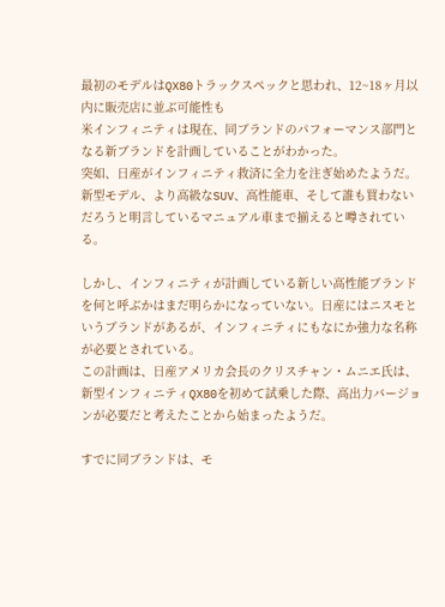最初のモデルはQX80トラックスペックと思われ、12~18ヶ月以内に販売店に並ぶ可能性も
米インフィニティは現在、同ブランドのパフォーマンス部門となる新ブランドを計画していることがわかった。
突如、日産がインフィニティ救済に全力を注ぎ始めたようだ。新型モデル、より高級なSUV、高性能車、そして誰も買わないだろうと明言しているマニュアル車まで揃えると噂されている。

しかし、インフィニティが計画している新しい高性能ブランドを何と呼ぶかはまだ明らかになっていない。日産にはニスモというブランドがあるが、インフィニティにもなにか強力な名称が必要とされている。
この計画は、日産アメリカ会長のクリスチャン・ムニエ氏は、新型インフィニティQX80を初めて試乗した際、高出力バージョンが必要だと考えたことから始まったようだ。

すでに同ブランドは、モ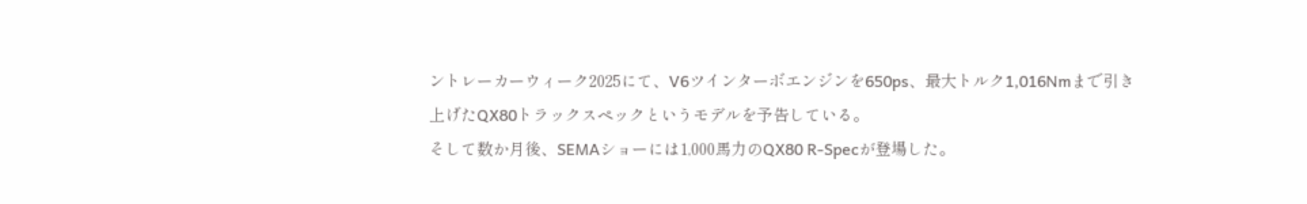ントレーカーウィーク2025にて、V6ツインターボエンジンを650ps、最大トルク1,016Nmまで引き上げたQX80トラックスペックというモデルを予告している。
そして数か月後、SEMAショーには1,000馬力のQX80 R-Specが登場した。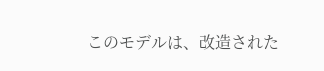このモデルは、改造された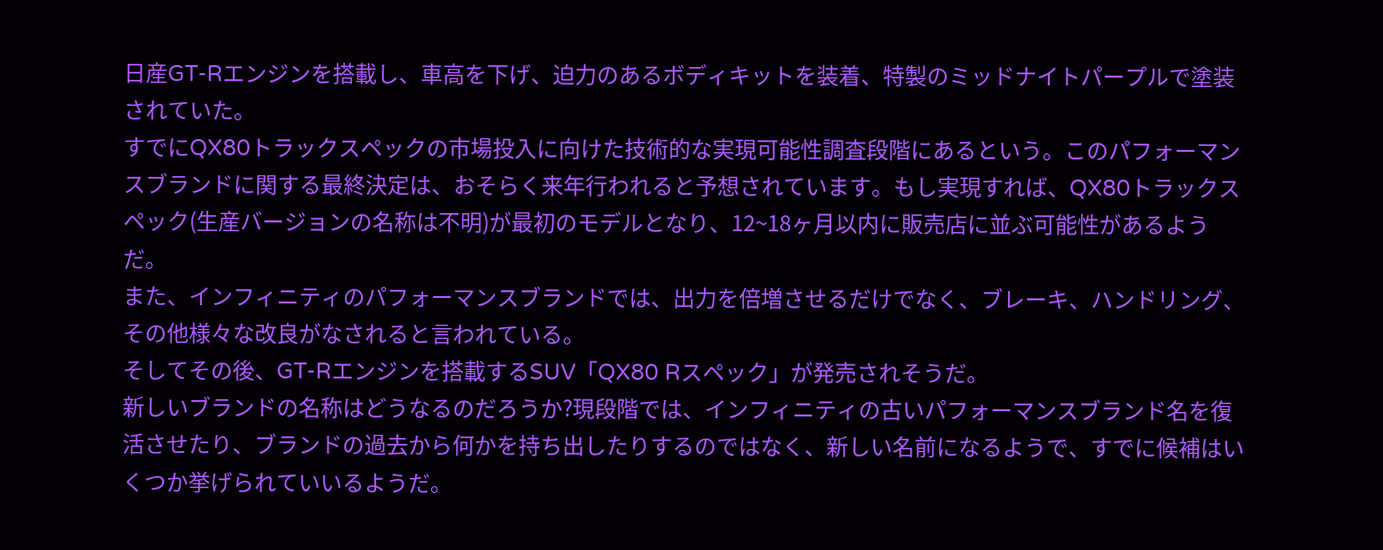日産GT-Rエンジンを搭載し、車高を下げ、迫力のあるボディキットを装着、特製のミッドナイトパープルで塗装されていた。
すでにQX80トラックスペックの市場投入に向けた技術的な実現可能性調査段階にあるという。このパフォーマンスブランドに関する最終決定は、おそらく来年行われると予想されています。もし実現すれば、QX80トラックスペック(生産バージョンの名称は不明)が最初のモデルとなり、12~18ヶ月以内に販売店に並ぶ可能性があるようだ。
また、インフィニティのパフォーマンスブランドでは、出力を倍増させるだけでなく、ブレーキ、ハンドリング、その他様々な改良がなされると言われている。
そしてその後、GT-Rエンジンを搭載するSUV「QX80 Rスペック」が発売されそうだ。
新しいブランドの名称はどうなるのだろうか?現段階では、インフィニティの古いパフォーマンスブランド名を復活させたり、ブランドの過去から何かを持ち出したりするのではなく、新しい名前になるようで、すでに候補はいくつか挙げられていいるようだ。